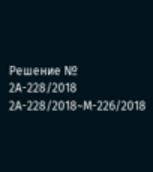Решение № 2А-228/2018 2А-228/2018~М-226/2018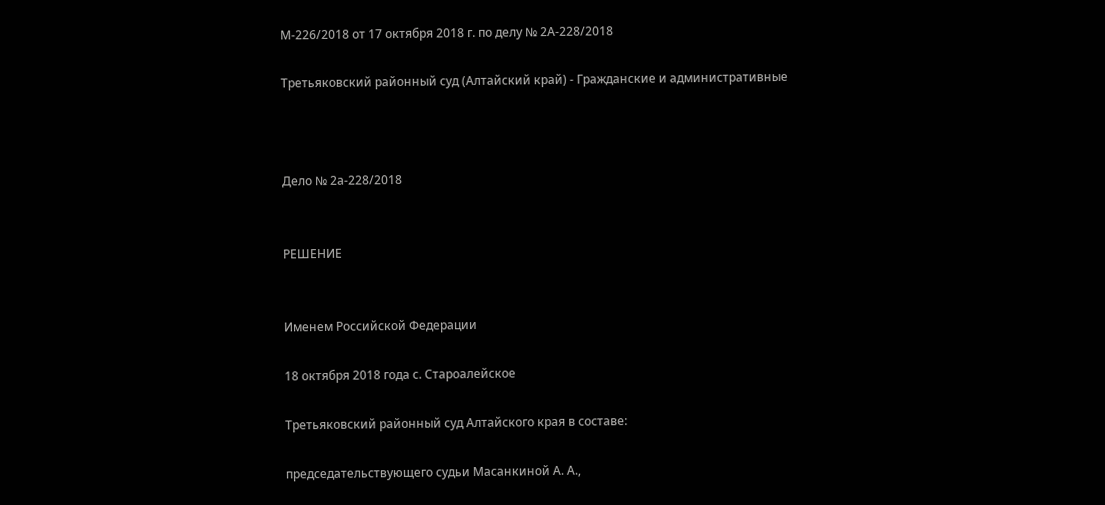М-226/2018 от 17 октября 2018 г. по делу № 2А-228/2018

Третьяковский районный суд (Алтайский край) - Гражданские и административные



Дело № 2а-228/2018


РЕШЕНИЕ


Именем Российской Федерации

18 октября 2018 года с. Староалейское

Третьяковский районный суд Алтайского края в составе:

председательствующего судьи Масанкиной А. А.,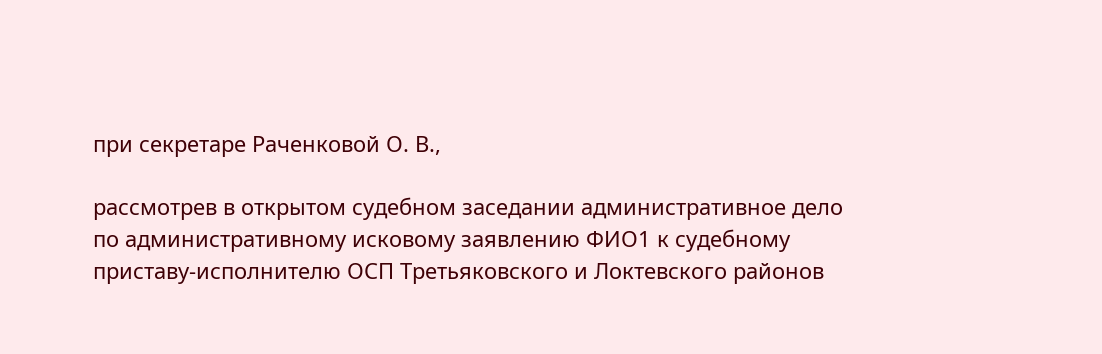при секретаре Раченковой О. В.,

рассмотрев в открытом судебном заседании административное дело по административному исковому заявлению ФИО1 к судебному приставу-исполнителю ОСП Третьяковского и Локтевского районов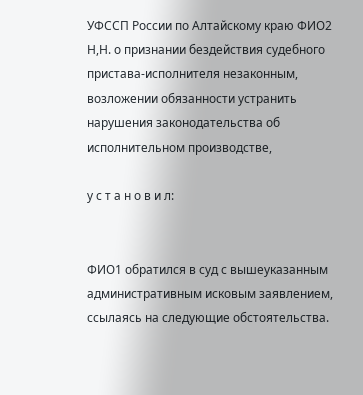УФССП России по Алтайскому краю ФИО2 Н,Н. о признании бездействия судебного пристава-исполнителя незаконным, возложении обязанности устранить нарушения законодательства об исполнительном производстве,

у с т а н о в и л:


ФИО1 обратился в суд с вышеуказанным административным исковым заявлением, ссылаясь на следующие обстоятельства.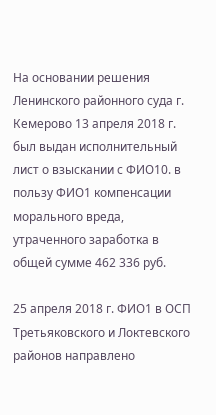На основании решения Ленинского районного суда г. Кемерово 13 апреля 2018 г. был выдан исполнительный лист о взыскании с ФИО10. в пользу ФИО1 компенсации морального вреда, утраченного заработка в общей сумме 462 336 руб.

25 апреля 2018 г. ФИО1 в ОСП Третьяковского и Локтевского районов направлено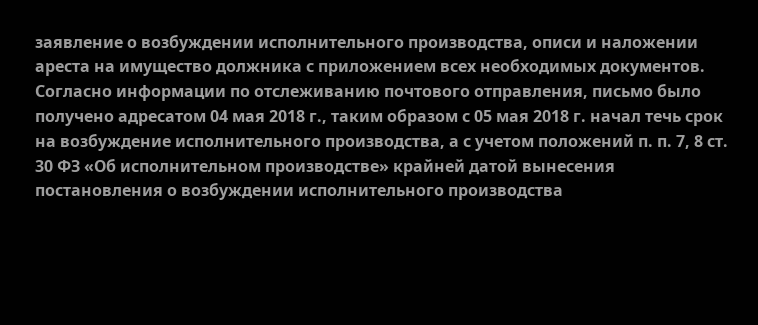заявление о возбуждении исполнительного производства, описи и наложении ареста на имущество должника с приложением всех необходимых документов. Согласно информации по отслеживанию почтового отправления, письмо было получено адресатом 04 мая 2018 г., таким образом с 05 мая 2018 г. начал течь срок на возбуждение исполнительного производства, а с учетом положений п. п. 7, 8 ст. 30 ФЗ «Об исполнительном производстве» крайней датой вынесения постановления о возбуждении исполнительного производства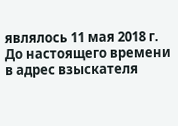являлось 11 мая 2018 г. До настоящего времени в адрес взыскателя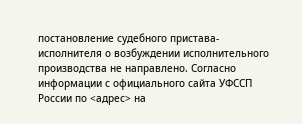постановление судебного пристава-исполнителя о возбуждении исполнительного производства не направлено. Согласно информации с официального сайта УФССП России по <адрес> на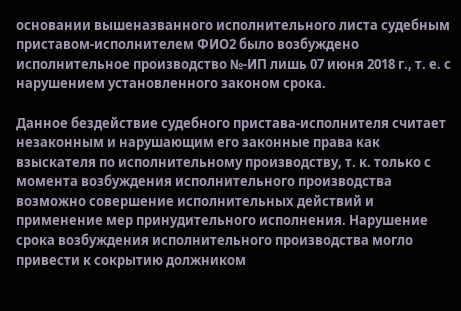основании вышеназванного исполнительного листа судебным приставом-исполнителем ФИО2 было возбуждено исполнительное производство №-ИП лишь 07 июня 2018 г., т. е. с нарушением установленного законом срока.

Данное бездействие судебного пристава-исполнителя считает незаконным и нарушающим его законные права как взыскателя по исполнительному производству, т. к. только с момента возбуждения исполнительного производства возможно совершение исполнительных действий и применение мер принудительного исполнения. Нарушение срока возбуждения исполнительного производства могло привести к сокрытию должником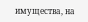имущества, на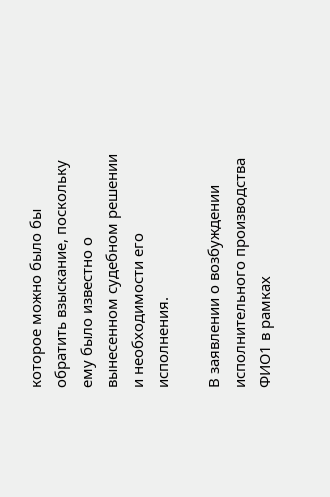которое можно было бы обратить взыскание, поскольку ему было известно о вынесенном судебном решении и необходимости его исполнения.

В заявлении о возбуждении исполнительного производства ФИО1 в рамках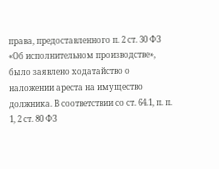права, предоставленного п. 2 ст. 30 ФЗ «Об исполнительном производстве», было заявлено ходатайство о наложении ареста на имущество должника. В соответствии со ст. 64.1, п. п. 1, 2 ст. 80 ФЗ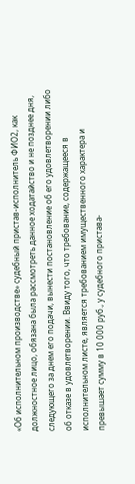«Об исполнительном производстве» судебный пристав-исполнитель ФИО2, как должностное лицо, обязана была рассмотреть данное ходатайство и не позднее дня, следующего за днем его подачи, вынести постановление об его удовлетворении либо об отказе в удовлетворении. Ввиду того, что требование, содержащееся в исполнительном листе, является требованием имущественного характера и превышает сумму в 10 000 руб., у судебного пристава-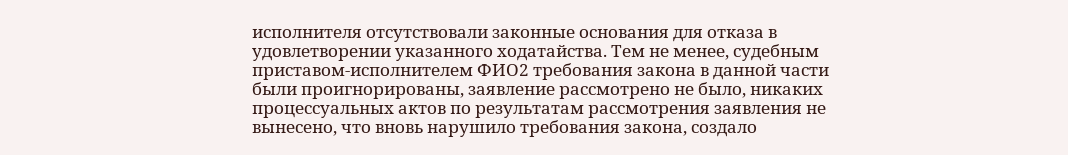исполнителя отсутствовали законные основания для отказа в удовлетворении указанного ходатайства. Тем не менее, судебным приставом-исполнителем ФИО2 требования закона в данной части были проигнорированы, заявление рассмотрено не было, никаких процессуальных актов по результатам рассмотрения заявления не вынесено, что вновь нарушило требования закона, создало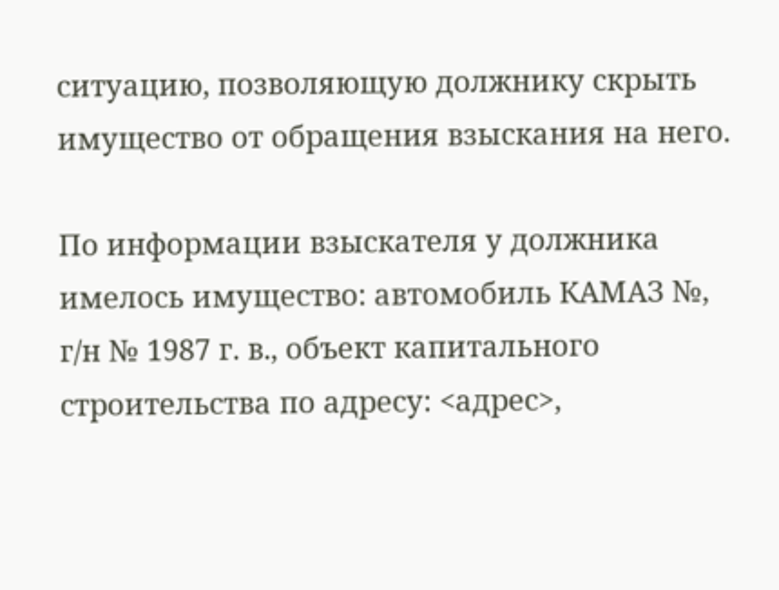ситуацию, позволяющую должнику скрыть имущество от обращения взыскания на него.

По информации взыскателя у должника имелось имущество: автомобиль КАМАЗ №, г/н № 1987 г. в., объект капитального строительства по адресу: <адрес>,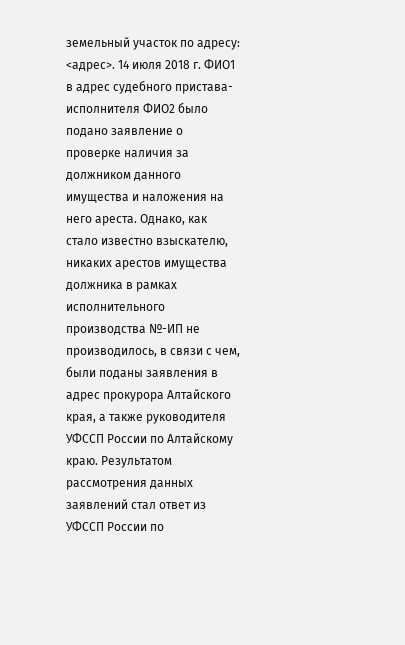земельный участок по адресу: <адрес>. 14 июля 2018 г. ФИО1 в адрес судебного пристава-исполнителя ФИО2 было подано заявление о проверке наличия за должником данного имущества и наложения на него ареста. Однако, как стало известно взыскателю, никаких арестов имущества должника в рамках исполнительного производства №-ИП не производилось, в связи с чем, были поданы заявления в адрес прокурора Алтайского края, а также руководителя УФССП России по Алтайскому краю. Результатом рассмотрения данных заявлений стал ответ из УФССП России по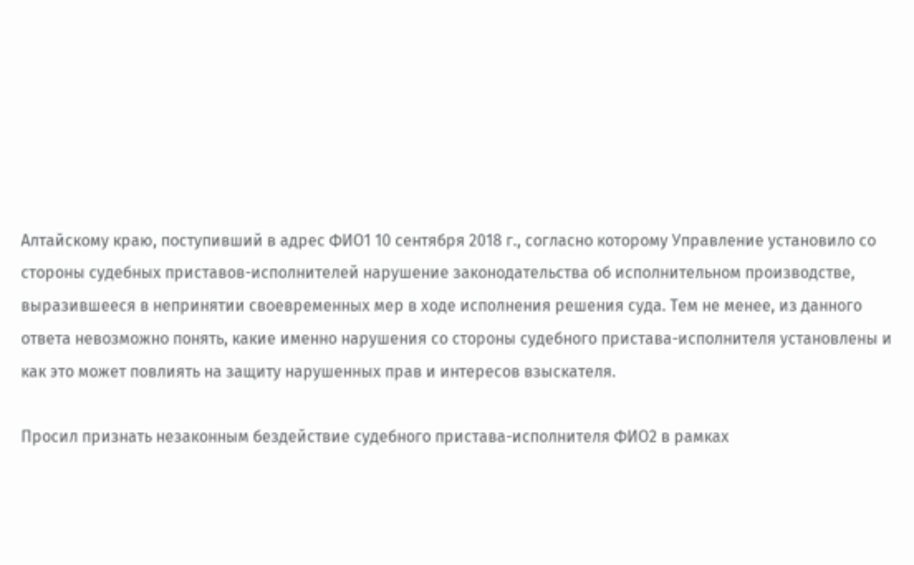Алтайскому краю, поступивший в адрес ФИО1 10 сентября 2018 г., согласно которому Управление установило со стороны судебных приставов-исполнителей нарушение законодательства об исполнительном производстве, выразившееся в непринятии своевременных мер в ходе исполнения решения суда. Тем не менее, из данного ответа невозможно понять, какие именно нарушения со стороны судебного пристава-исполнителя установлены и как это может повлиять на защиту нарушенных прав и интересов взыскателя.

Просил признать незаконным бездействие судебного пристава-исполнителя ФИО2 в рамках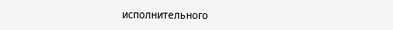исполнительного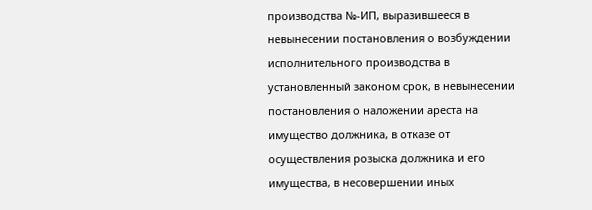производства №-ИП, выразившееся в невынесении постановления о возбуждении исполнительного производства в установленный законом срок, в невынесении постановления о наложении ареста на имущество должника, в отказе от осуществления розыска должника и его имущества, в несовершении иных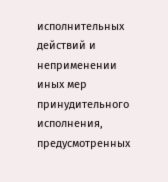исполнительных действий и неприменении иных мер принудительного исполнения, предусмотренных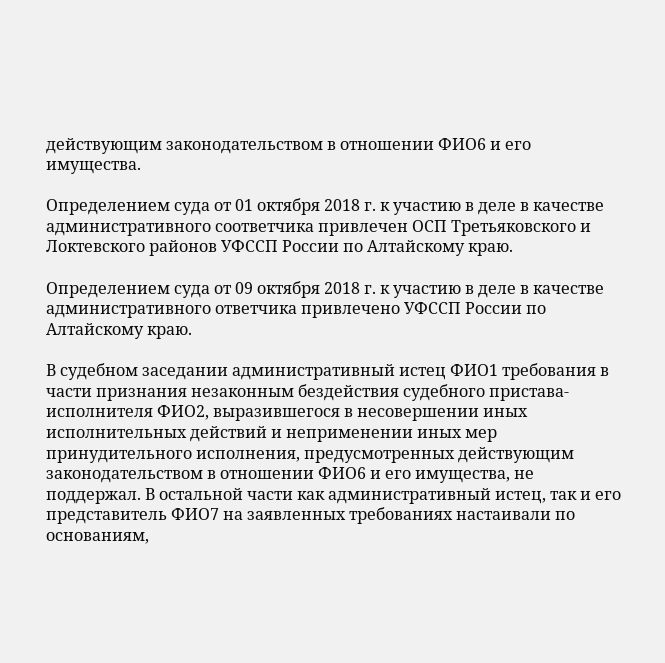действующим законодательством в отношении ФИО6 и его имущества.

Определением суда от 01 октября 2018 г. к участию в деле в качестве административного соответчика привлечен ОСП Третьяковского и Локтевского районов УФССП России по Алтайскому краю.

Определением суда от 09 октября 2018 г. к участию в деле в качестве административного ответчика привлечено УФССП России по Алтайскому краю.

В судебном заседании административный истец ФИО1 требования в части признания незаконным бездействия судебного пристава-исполнителя ФИО2, выразившегося в несовершении иных исполнительных действий и неприменении иных мер принудительного исполнения, предусмотренных действующим законодательством в отношении ФИО6 и его имущества, не поддержал. В остальной части как административный истец, так и его представитель ФИО7 на заявленных требованиях настаивали по основаниям,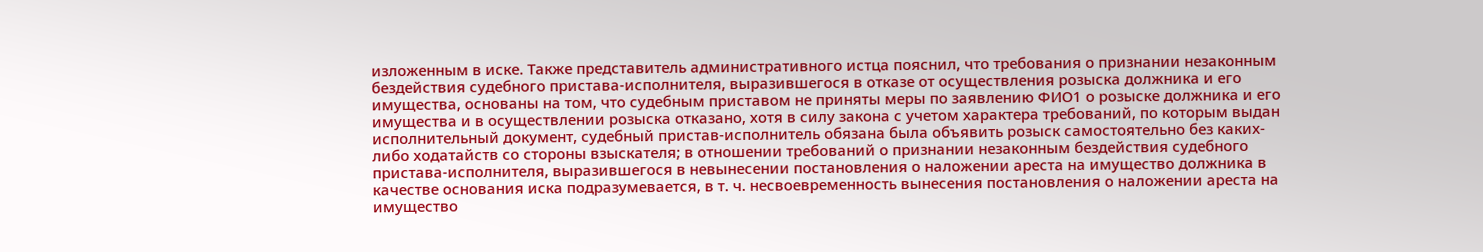изложенным в иске. Также представитель административного истца пояснил, что требования о признании незаконным бездействия судебного пристава-исполнителя, выразившегося в отказе от осуществления розыска должника и его имущества, основаны на том, что судебным приставом не приняты меры по заявлению ФИО1 о розыске должника и его имущества и в осуществлении розыска отказано, хотя в силу закона с учетом характера требований, по которым выдан исполнительный документ, судебный пристав-исполнитель обязана была объявить розыск самостоятельно без каких-либо ходатайств со стороны взыскателя; в отношении требований о признании незаконным бездействия судебного пристава-исполнителя, выразившегося в невынесении постановления о наложении ареста на имущество должника в качестве основания иска подразумевается, в т. ч. несвоевременность вынесения постановления о наложении ареста на имущество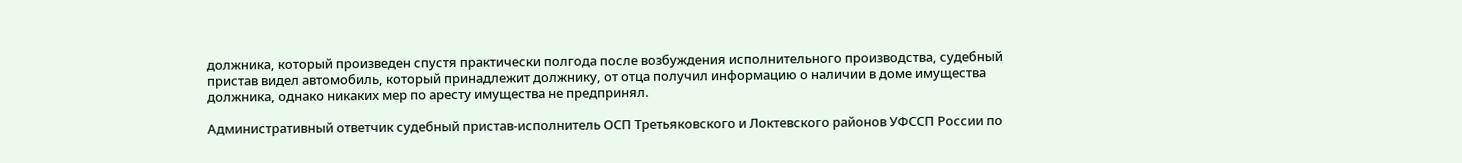должника, который произведен спустя практически полгода после возбуждения исполнительного производства, судебный пристав видел автомобиль, который принадлежит должнику, от отца получил информацию о наличии в доме имущества должника, однако никаких мер по аресту имущества не предпринял.

Административный ответчик судебный пристав-исполнитель ОСП Третьяковского и Локтевского районов УФССП России по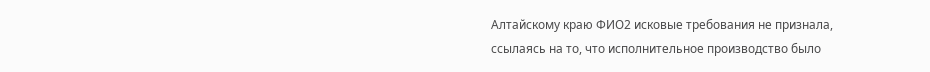Алтайскому краю ФИО2 исковые требования не признала, ссылаясь на то, что исполнительное производство было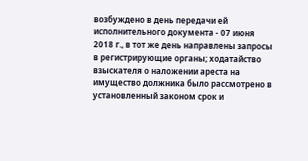возбуждено в день передачи ей исполнительного документа - 07 июня 2018 г., в тот же день направлены запросы в регистрирующие органы; ходатайство взыскателя о наложении ареста на имущество должника было рассмотрено в установленный законом срок и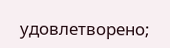удовлетворено;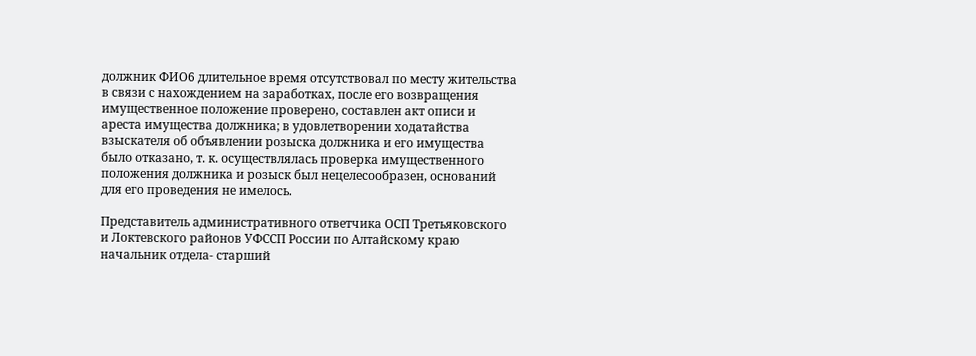должник ФИО6 длительное время отсутствовал по месту жительства в связи с нахождением на заработках, после его возвращения имущественное положение проверено, составлен акт описи и ареста имущества должника; в удовлетворении ходатайства взыскателя об объявлении розыска должника и его имущества было отказано, т. к. осуществлялась проверка имущественного положения должника и розыск был нецелесообразен, оснований для его проведения не имелось.

Представитель административного ответчика ОСП Третьяковского и Локтевского районов УФССП России по Алтайскому краю начальник отдела- старший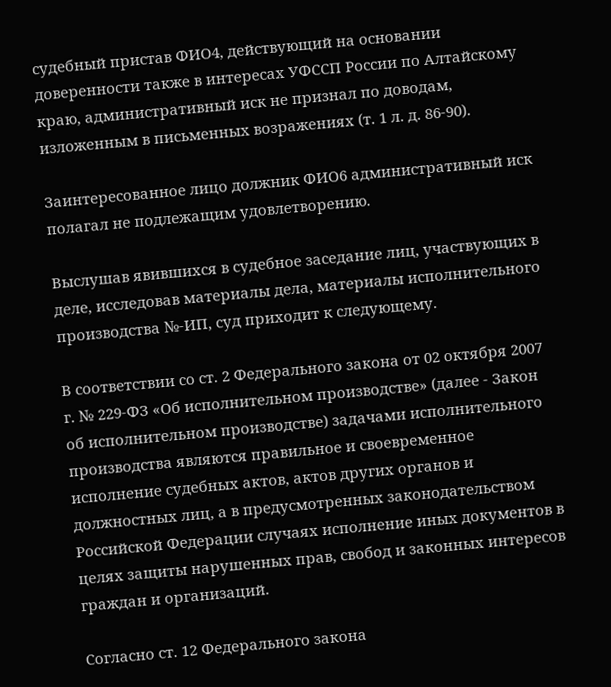судебный пристав ФИО4, действующий на основании доверенности также в интересах УФССП России по Алтайскому краю, административный иск не признал по доводам, изложенным в письменных возражениях (т. 1 л. д. 86-90).

Заинтересованное лицо должник ФИО6 административный иск полагал не подлежащим удовлетворению.

Выслушав явившихся в судебное заседание лиц, участвующих в деле, исследовав материалы дела, материалы исполнительного производства №-ИП, суд приходит к следующему.

В соответствии со ст. 2 Федерального закона от 02 октября 2007 г. № 229-ФЗ «Об исполнительном производстве» (далее - Закон об исполнительном производстве) задачами исполнительного производства являются правильное и своевременное исполнение судебных актов, актов других органов и должностных лиц, а в предусмотренных законодательством Российской Федерации случаях исполнение иных документов в целях защиты нарушенных прав, свобод и законных интересов граждан и организаций.

Согласно ст. 12 Федерального закона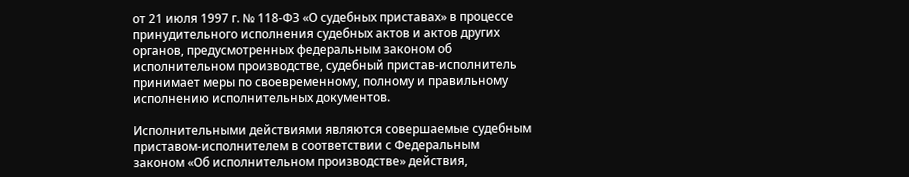от 21 июля 1997 г. № 118-ФЗ «О судебных приставах» в процессе принудительного исполнения судебных актов и актов других органов, предусмотренных федеральным законом об исполнительном производстве, судебный пристав-исполнитель принимает меры по своевременному, полному и правильному исполнению исполнительных документов.

Исполнительными действиями являются совершаемые судебным приставом-исполнителем в соответствии с Федеральным законом «Об исполнительном производстве» действия,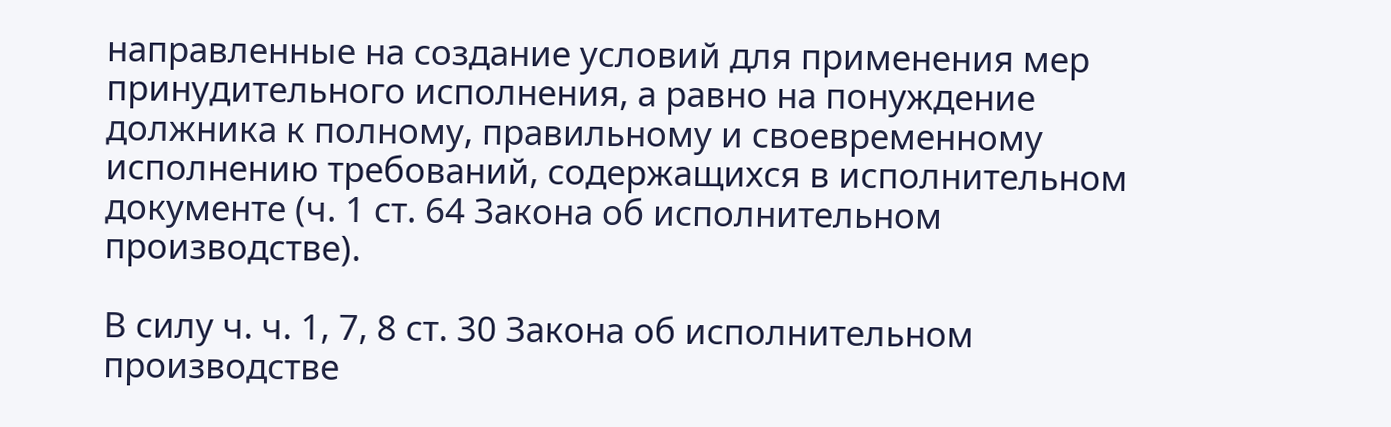направленные на создание условий для применения мер принудительного исполнения, а равно на понуждение должника к полному, правильному и своевременному исполнению требований, содержащихся в исполнительном документе (ч. 1 ст. 64 Закона об исполнительном производстве).

В силу ч. ч. 1, 7, 8 ст. 30 Закона об исполнительном производстве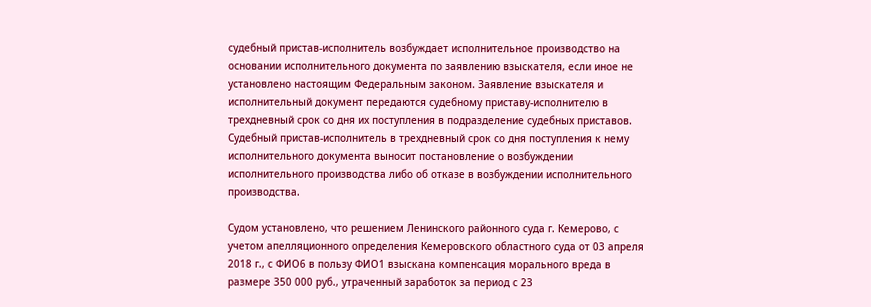судебный пристав-исполнитель возбуждает исполнительное производство на основании исполнительного документа по заявлению взыскателя, если иное не установлено настоящим Федеральным законом. Заявление взыскателя и исполнительный документ передаются судебному приставу-исполнителю в трехдневный срок со дня их поступления в подразделение судебных приставов. Судебный пристав-исполнитель в трехдневный срок со дня поступления к нему исполнительного документа выносит постановление о возбуждении исполнительного производства либо об отказе в возбуждении исполнительного производства.

Судом установлено, что решением Ленинского районного суда г. Кемерово, с учетом апелляционного определения Кемеровского областного суда от 03 апреля 2018 г., с ФИО6 в пользу ФИО1 взыскана компенсация морального вреда в размере 350 000 руб., утраченный заработок за период с 23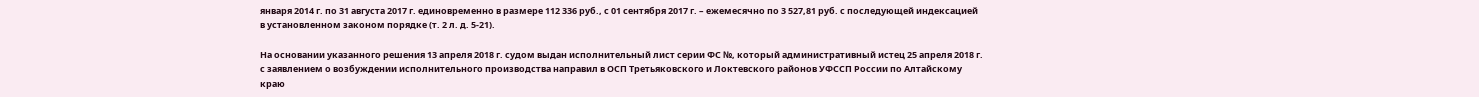января 2014 г. по 31 августа 2017 г. единовременно в размере 112 336 руб., с 01 сентября 2017 г. – ежемесячно по 3 527,81 руб. с последующей индексацией в установленном законом порядке (т. 2 л. д. 5-21).

На основании указанного решения 13 апреля 2018 г. судом выдан исполнительный лист серии ФС №, который административный истец 25 апреля 2018 г. с заявлением о возбуждении исполнительного производства направил в ОСП Третьяковского и Локтевского районов УФССП России по Алтайскому краю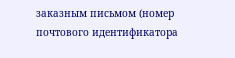заказным письмом (номер почтового идентификатора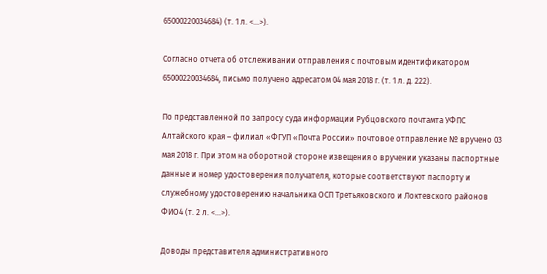65000220034684) (т. 1 л. <...>).

Согласно отчета об отслеживании отправления с почтовым идентификатором 65000220034684, письмо получено адресатом 04 мая 2018 г. (т. 1 л. д. 222).

По представленной по запросу суда информации Рубцовского почтамта УФПС Алтайского края – филиал «ФГУП «Почта России» почтовое отправление № вручено 03 мая 2018 г. При этом на оборотной стороне извещения о вручении указаны паспортные данные и номер удостоверения получателя, которые соответствуют паспорту и служебному удостоверению начальника ОСП Третьяковского и Локтевского районов ФИО4 (т. 2 л. <...>).

Доводы представителя административного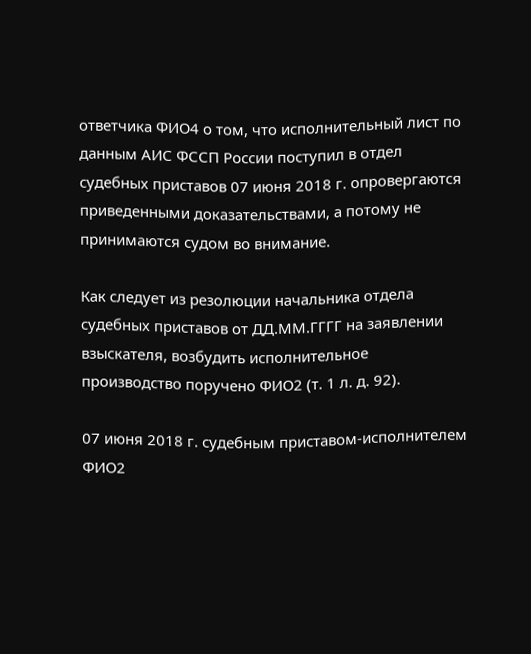ответчика ФИО4 о том, что исполнительный лист по данным АИС ФССП России поступил в отдел судебных приставов 07 июня 2018 г. опровергаются приведенными доказательствами, а потому не принимаются судом во внимание.

Как следует из резолюции начальника отдела судебных приставов от ДД.ММ.ГГГГ на заявлении взыскателя, возбудить исполнительное производство поручено ФИО2 (т. 1 л. д. 92).

07 июня 2018 г. судебным приставом-исполнителем ФИО2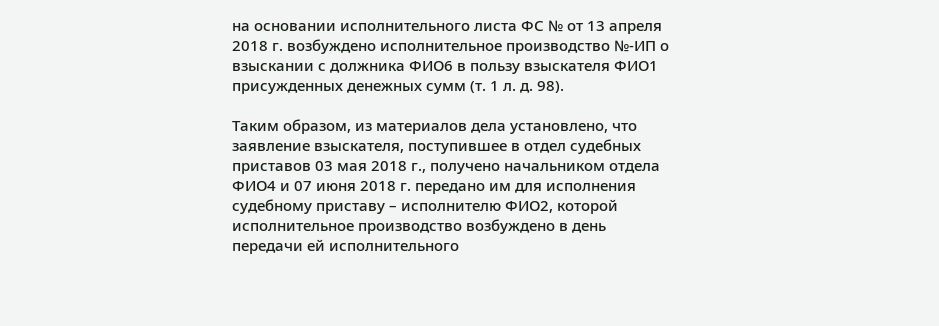на основании исполнительного листа ФС № от 13 апреля 2018 г. возбуждено исполнительное производство №-ИП о взыскании с должника ФИО6 в пользу взыскателя ФИО1 присужденных денежных сумм (т. 1 л. д. 98).

Таким образом, из материалов дела установлено, что заявление взыскателя, поступившее в отдел судебных приставов 03 мая 2018 г., получено начальником отдела ФИО4 и 07 июня 2018 г. передано им для исполнения судебному приставу – исполнителю ФИО2, которой исполнительное производство возбуждено в день передачи ей исполнительного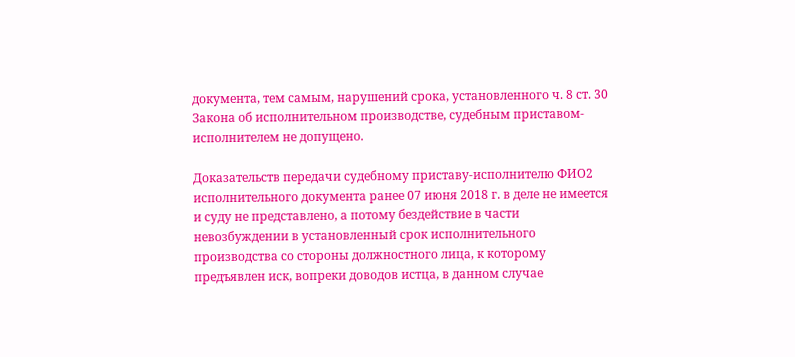документа, тем самым, нарушений срока, установленного ч. 8 ст. 30 Закона об исполнительном производстве, судебным приставом-исполнителем не допущено.

Доказательств передачи судебному приставу-исполнителю ФИО2 исполнительного документа ранее 07 июня 2018 г. в деле не имеется и суду не представлено, а потому бездействие в части невозбуждении в установленный срок исполнительного производства со стороны должностного лица, к которому предъявлен иск, вопреки доводов истца, в данном случае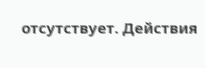отсутствует. Действия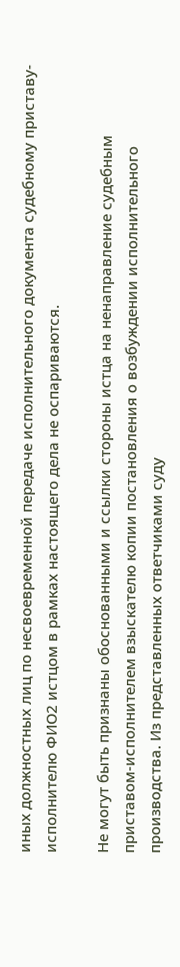иных должностных лиц по несвоевременной передаче исполнительного документа судебному приставу-исполнителю ФИО2 истцом в рамках настоящего дела не оспариваются.

Не могут быть признаны обоснованными и ссылки стороны истца на ненаправление судебным приставом-исполнителем взыскателю копии постановления о возбуждении исполнительного производства. Из представленных ответчиками суду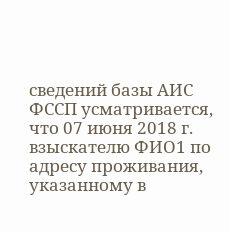сведений базы АИС ФССП усматривается, что 07 июня 2018 г. взыскателю ФИО1 по адресу проживания, указанному в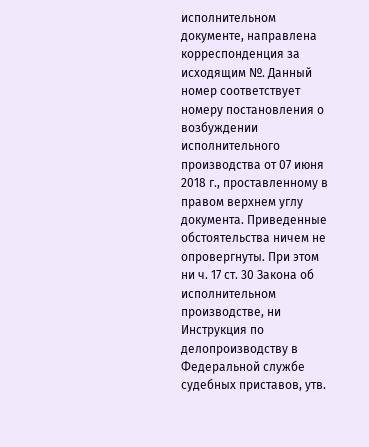исполнительном документе, направлена корреспонденция за исходящим №. Данный номер соответствует номеру постановления о возбуждении исполнительного производства от 07 июня 2018 г., проставленному в правом верхнем углу документа. Приведенные обстоятельства ничем не опровергнуты. При этом ни ч. 17 ст. 30 Закона об исполнительном производстве, ни Инструкция по делопроизводству в Федеральной службе судебных приставов, утв.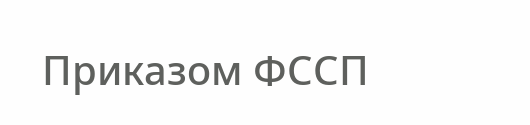Приказом ФССП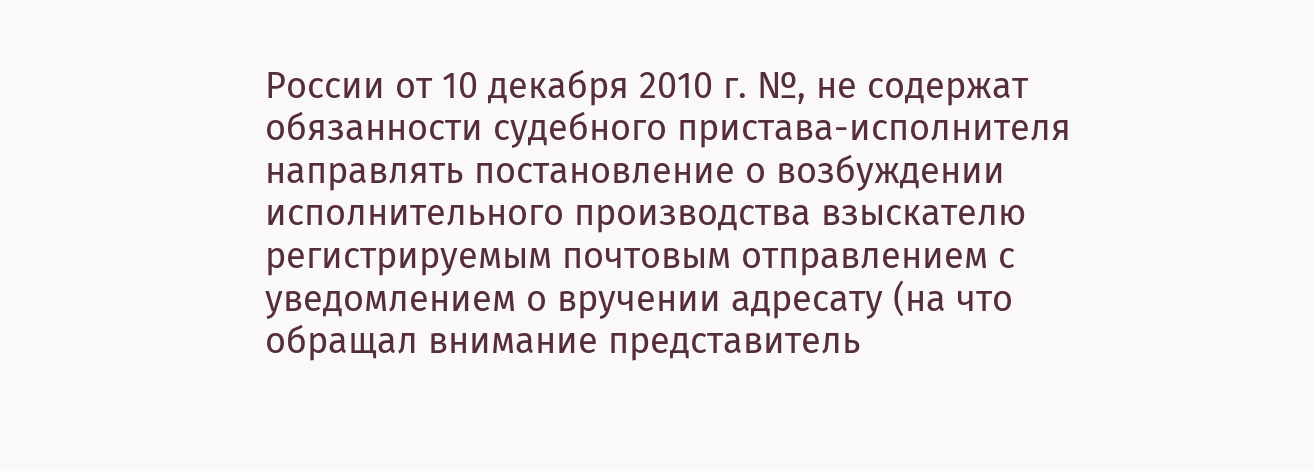России от 10 декабря 2010 г. №, не содержат обязанности судебного пристава-исполнителя направлять постановление о возбуждении исполнительного производства взыскателю регистрируемым почтовым отправлением с уведомлением о вручении адресату (на что обращал внимание представитель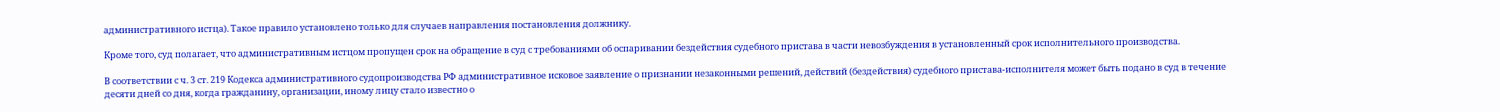административного истца). Такое правило установлено только для случаев направления постановления должнику.

Кроме того, суд полагает, что административным истцом пропущен срок на обращение в суд с требованиями об оспаривании бездействия судебного пристава в части невозбуждения в установленный срок исполнительного производства.

В соответствии с ч. 3 ст. 219 Кодекса административного судопроизводства РФ административное исковое заявление о признании незаконными решений, действий (бездействия) судебного пристава-исполнителя может быть подано в суд в течение десяти дней со дня, когда гражданину, организации, иному лицу стало известно о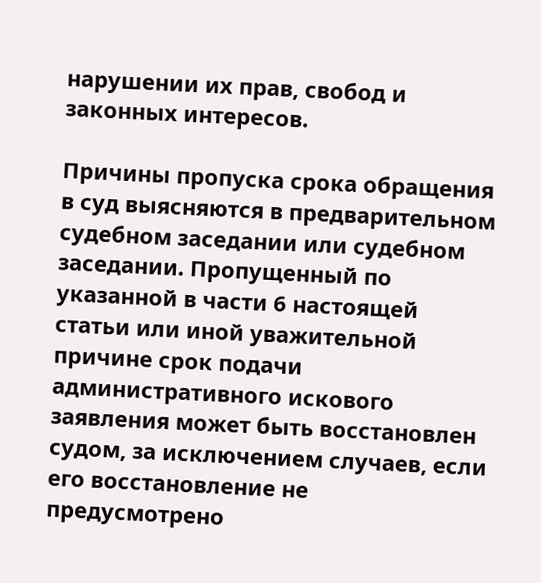нарушении их прав, свобод и законных интересов.

Причины пропуска срока обращения в суд выясняются в предварительном судебном заседании или судебном заседании. Пропущенный по указанной в части 6 настоящей статьи или иной уважительной причине срок подачи административного искового заявления может быть восстановлен судом, за исключением случаев, если его восстановление не предусмотрено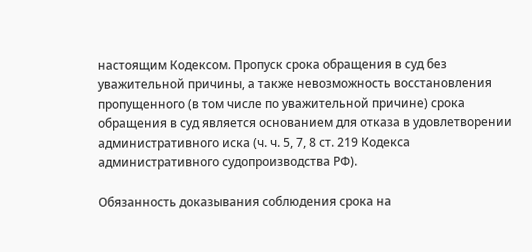настоящим Кодексом. Пропуск срока обращения в суд без уважительной причины, а также невозможность восстановления пропущенного (в том числе по уважительной причине) срока обращения в суд является основанием для отказа в удовлетворении административного иска (ч. ч. 5, 7, 8 ст. 219 Кодекса административного судопроизводства РФ).

Обязанность доказывания соблюдения срока на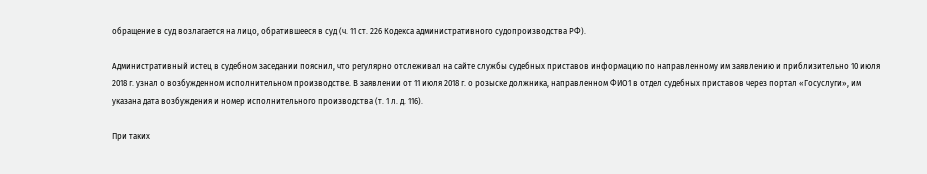обращение в суд возлагается на лицо, обратившееся в суд (ч. 11 ст. 226 Кодекса административного судопроизводства РФ).

Административный истец в судебном заседании пояснил, что регулярно отслеживал на сайте службы судебных приставов информацию по направленному им заявлению и приблизительно 10 июля 2018 г. узнал о возбужденном исполнительном производстве. В заявлении от 11 июля 2018 г. о розыске должника, направленном ФИО1 в отдел судебных приставов через портал «Госуслуги», им указана дата возбуждения и номер исполнительного производства (т. 1 л. д. 116).

При таких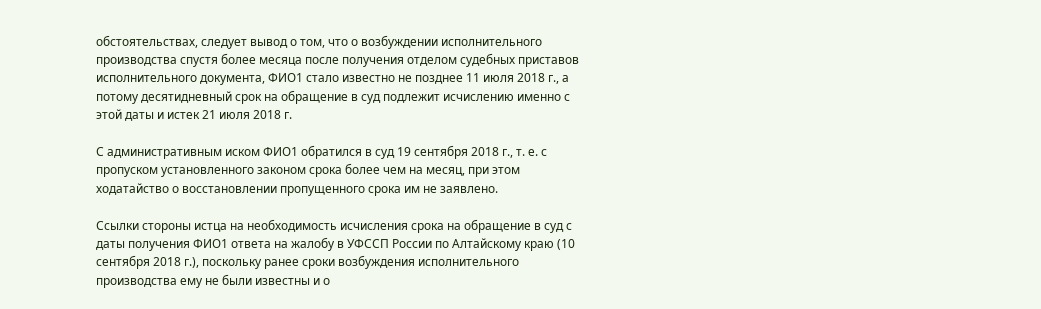обстоятельствах, следует вывод о том, что о возбуждении исполнительного производства спустя более месяца после получения отделом судебных приставов исполнительного документа, ФИО1 стало известно не позднее 11 июля 2018 г., а потому десятидневный срок на обращение в суд подлежит исчислению именно с этой даты и истек 21 июля 2018 г.

С административным иском ФИО1 обратился в суд 19 сентября 2018 г., т. е. с пропуском установленного законом срока более чем на месяц, при этом ходатайство о восстановлении пропущенного срока им не заявлено.

Ссылки стороны истца на необходимость исчисления срока на обращение в суд с даты получения ФИО1 ответа на жалобу в УФССП России по Алтайскому краю (10 сентября 2018 г.), поскольку ранее сроки возбуждения исполнительного производства ему не были известны и о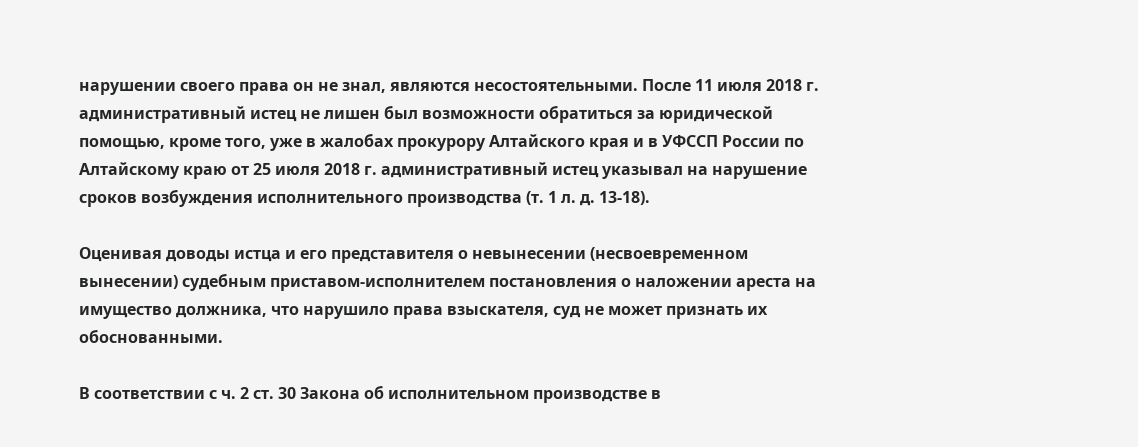нарушении своего права он не знал, являются несостоятельными. После 11 июля 2018 г. административный истец не лишен был возможности обратиться за юридической помощью, кроме того, уже в жалобах прокурору Алтайского края и в УФССП России по Алтайскому краю от 25 июля 2018 г. административный истец указывал на нарушение сроков возбуждения исполнительного производства (т. 1 л. д. 13-18).

Оценивая доводы истца и его представителя о невынесении (несвоевременном вынесении) судебным приставом-исполнителем постановления о наложении ареста на имущество должника, что нарушило права взыскателя, суд не может признать их обоснованными.

В соответствии с ч. 2 ст. 30 Закона об исполнительном производстве в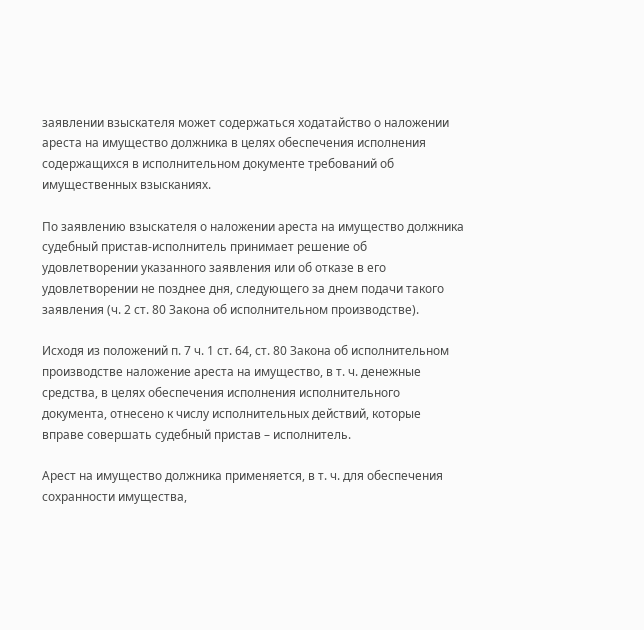заявлении взыскателя может содержаться ходатайство о наложении ареста на имущество должника в целях обеспечения исполнения содержащихся в исполнительном документе требований об имущественных взысканиях.

По заявлению взыскателя о наложении ареста на имущество должника судебный пристав-исполнитель принимает решение об удовлетворении указанного заявления или об отказе в его удовлетворении не позднее дня, следующего за днем подачи такого заявления (ч. 2 ст. 80 Закона об исполнительном производстве).

Исходя из положений п. 7 ч. 1 ст. 64, ст. 80 Закона об исполнительном производстве наложение ареста на имущество, в т. ч. денежные средства, в целях обеспечения исполнения исполнительного документа, отнесено к числу исполнительных действий, которые вправе совершать судебный пристав – исполнитель.

Арест на имущество должника применяется, в т. ч. для обеспечения сохранности имущества,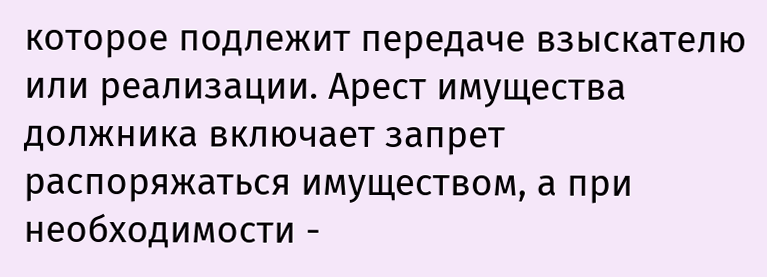которое подлежит передаче взыскателю или реализации. Арест имущества должника включает запрет распоряжаться имуществом, а при необходимости -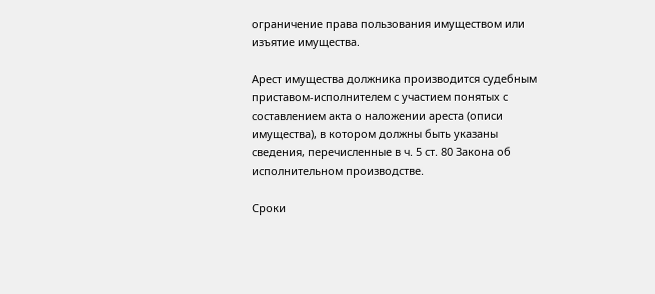ограничение права пользования имуществом или изъятие имущества.

Арест имущества должника производится судебным приставом-исполнителем с участием понятых с составлением акта о наложении ареста (описи имущества), в котором должны быть указаны сведения, перечисленные в ч. 5 ст. 80 Закона об исполнительном производстве.

Сроки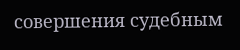совершения судебным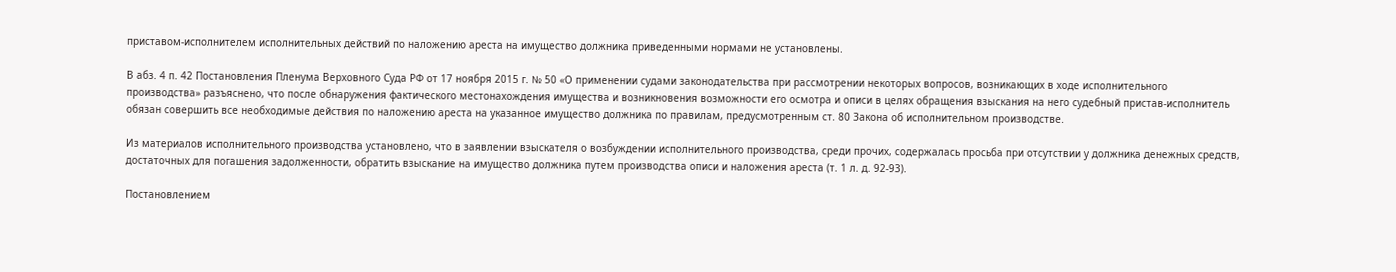приставом-исполнителем исполнительных действий по наложению ареста на имущество должника приведенными нормами не установлены.

В абз. 4 п. 42 Постановления Пленума Верховного Суда РФ от 17 ноября 2015 г. № 50 «О применении судами законодательства при рассмотрении некоторых вопросов, возникающих в ходе исполнительного производства» разъяснено, что после обнаружения фактического местонахождения имущества и возникновения возможности его осмотра и описи в целях обращения взыскания на него судебный пристав-исполнитель обязан совершить все необходимые действия по наложению ареста на указанное имущество должника по правилам, предусмотренным ст. 80 Закона об исполнительном производстве.

Из материалов исполнительного производства установлено, что в заявлении взыскателя о возбуждении исполнительного производства, среди прочих, содержалась просьба при отсутствии у должника денежных средств, достаточных для погашения задолженности, обратить взыскание на имущество должника путем производства описи и наложения ареста (т. 1 л. д. 92-93).

Постановлением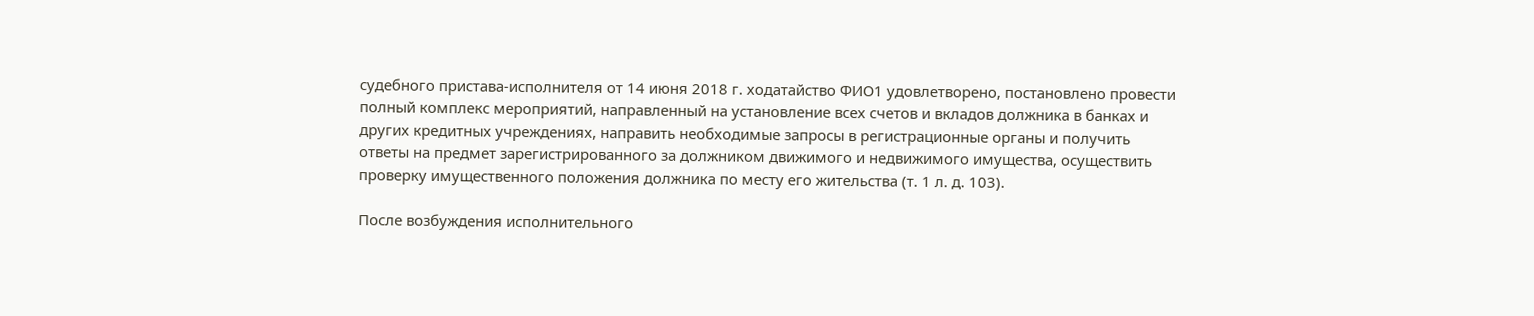судебного пристава-исполнителя от 14 июня 2018 г. ходатайство ФИО1 удовлетворено, постановлено провести полный комплекс мероприятий, направленный на установление всех счетов и вкладов должника в банках и других кредитных учреждениях, направить необходимые запросы в регистрационные органы и получить ответы на предмет зарегистрированного за должником движимого и недвижимого имущества, осуществить проверку имущественного положения должника по месту его жительства (т. 1 л. д. 103).

После возбуждения исполнительного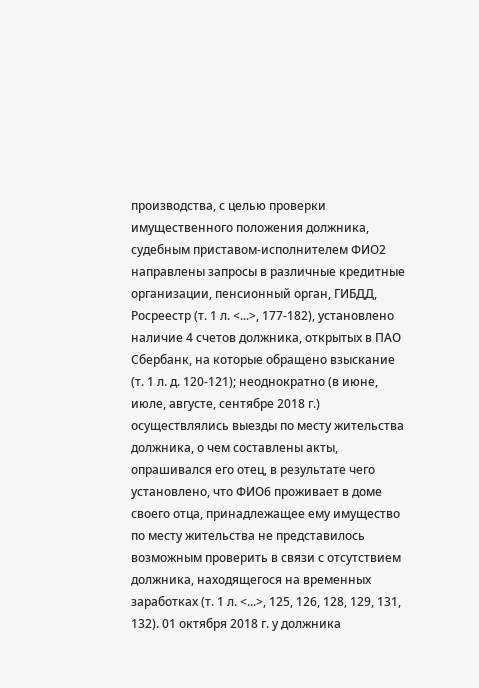производства, с целью проверки имущественного положения должника, судебным приставом-исполнителем ФИО2 направлены запросы в различные кредитные организации, пенсионный орган, ГИБДД, Росреестр (т. 1 л. <...>, 177-182), установлено наличие 4 счетов должника, открытых в ПАО Сбербанк, на которые обращено взыскание (т. 1 л. д. 120-121); неоднократно (в июне, июле, августе, сентябре 2018 г.) осуществлялись выезды по месту жительства должника, о чем составлены акты, опрашивался его отец, в результате чего установлено, что ФИО6 проживает в доме своего отца, принадлежащее ему имущество по месту жительства не представилось возможным проверить в связи с отсутствием должника, находящегося на временных заработках (т. 1 л. <...>, 125, 126, 128, 129, 131, 132). 01 октября 2018 г. у должника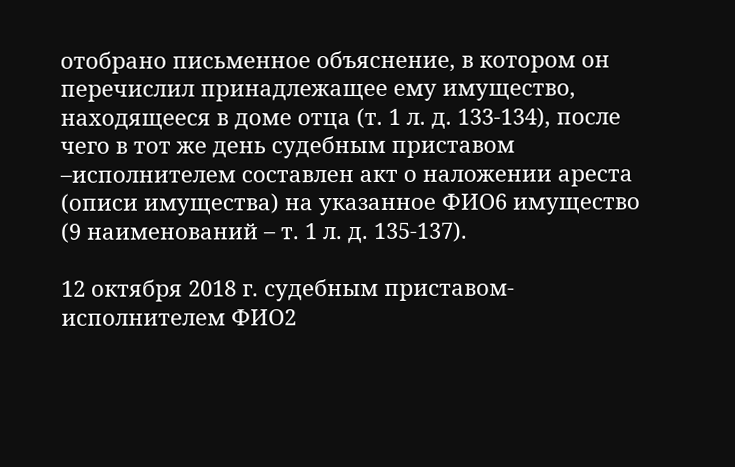отобрано письменное объяснение, в котором он перечислил принадлежащее ему имущество, находящееся в доме отца (т. 1 л. д. 133-134), после чего в тот же день судебным приставом –исполнителем составлен акт о наложении ареста (описи имущества) на указанное ФИО6 имущество (9 наименований – т. 1 л. д. 135-137).

12 октября 2018 г. судебным приставом-исполнителем ФИО2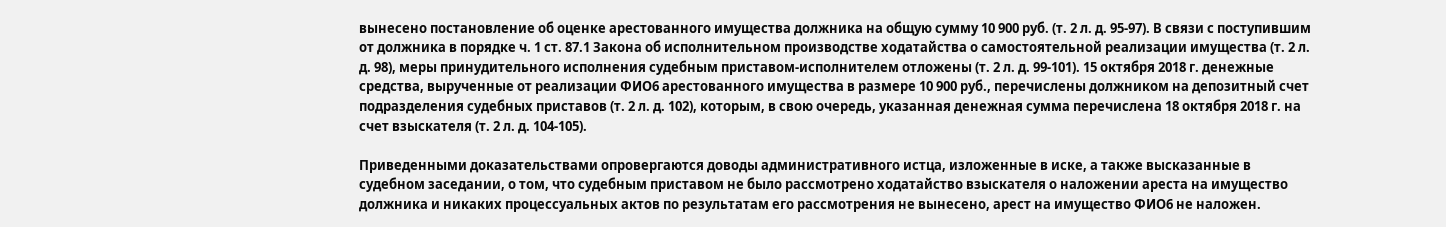вынесено постановление об оценке арестованного имущества должника на общую сумму 10 900 руб. (т. 2 л. д. 95-97). В связи с поступившим от должника в порядке ч. 1 ст. 87.1 Закона об исполнительном производстве ходатайства о самостоятельной реализации имущества (т. 2 л. д. 98), меры принудительного исполнения судебным приставом-исполнителем отложены (т. 2 л. д. 99-101). 15 октября 2018 г. денежные средства, вырученные от реализации ФИО6 арестованного имущества в размере 10 900 руб., перечислены должником на депозитный счет подразделения судебных приставов (т. 2 л. д. 102), которым, в свою очередь, указанная денежная сумма перечислена 18 октября 2018 г. на счет взыскателя (т. 2 л. д. 104-105).

Приведенными доказательствами опровергаются доводы административного истца, изложенные в иске, а также высказанные в судебном заседании, о том, что судебным приставом не было рассмотрено ходатайство взыскателя о наложении ареста на имущество должника и никаких процессуальных актов по результатам его рассмотрения не вынесено, арест на имущество ФИО6 не наложен.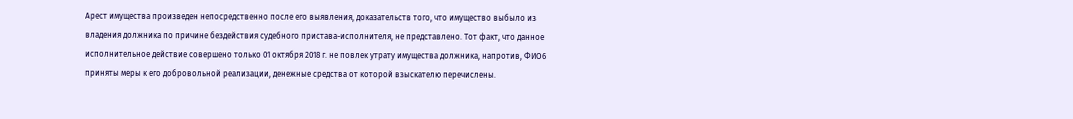Арест имущества произведен непосредственно после его выявления, доказательств того, что имущество выбыло из владения должника по причине бездействия судебного пристава-исполнителя, не представлено. Тот факт, что данное исполнительное действие совершено только 01 октября 2018 г. не повлек утрату имущества должника, напротив, ФИО6 приняты меры к его добровольной реализации, денежные средства от которой взыскателю перечислены.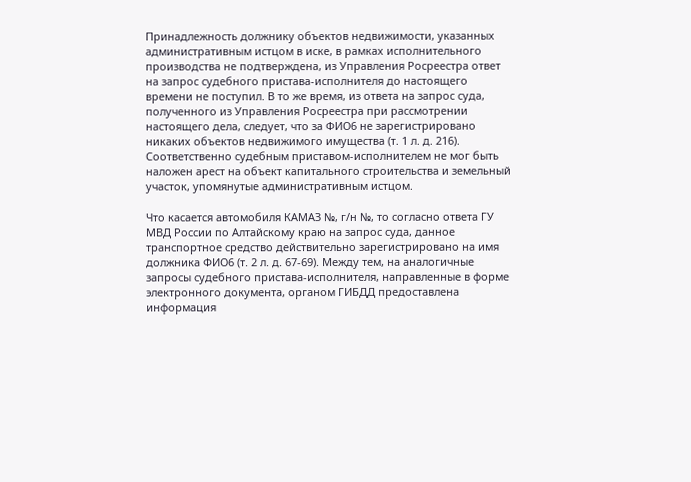Принадлежность должнику объектов недвижимости, указанных административным истцом в иске, в рамках исполнительного производства не подтверждена, из Управления Росреестра ответ на запрос судебного пристава-исполнителя до настоящего времени не поступил. В то же время, из ответа на запрос суда, полученного из Управления Росреестра при рассмотрении настоящего дела, следует, что за ФИО6 не зарегистрировано никаких объектов недвижимого имущества (т. 1 л. д. 216). Соответственно судебным приставом-исполнителем не мог быть наложен арест на объект капитального строительства и земельный участок, упомянутые административным истцом.

Что касается автомобиля КАМАЗ №, г/н №, то согласно ответа ГУ МВД России по Алтайскому краю на запрос суда, данное транспортное средство действительно зарегистрировано на имя должника ФИО6 (т. 2 л. д. 67-69). Между тем, на аналогичные запросы судебного пристава-исполнителя, направленные в форме электронного документа, органом ГИБДД предоставлена информация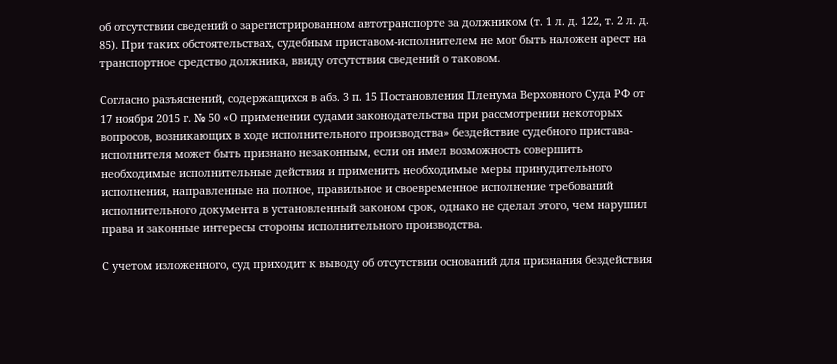об отсутствии сведений о зарегистрированном автотранспорте за должником (т. 1 л. д. 122, т. 2 л. д. 85). При таких обстоятельствах, судебным приставом-исполнителем не мог быть наложен арест на транспортное средство должника, ввиду отсутствия сведений о таковом.

Согласно разъяснений, содержащихся в абз. 3 п. 15 Постановления Пленума Верховного Суда РФ от 17 ноября 2015 г. № 50 «О применении судами законодательства при рассмотрении некоторых вопросов, возникающих в ходе исполнительного производства» бездействие судебного пристава-исполнителя может быть признано незаконным, если он имел возможность совершить необходимые исполнительные действия и применить необходимые меры принудительного исполнения, направленные на полное, правильное и своевременное исполнение требований исполнительного документа в установленный законом срок, однако не сделал этого, чем нарушил права и законные интересы стороны исполнительного производства.

С учетом изложенного, суд приходит к выводу об отсутствии оснований для признания бездействия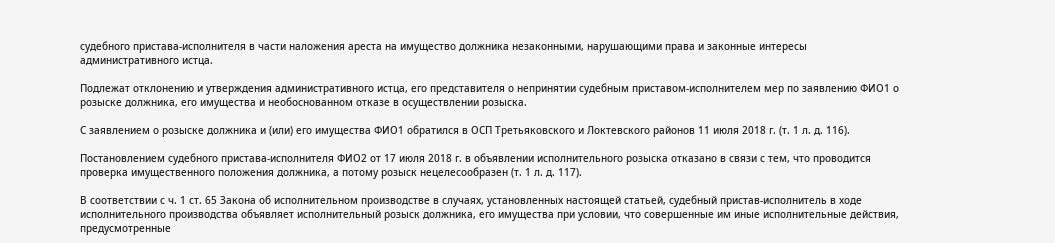судебного пристава-исполнителя в части наложения ареста на имущество должника незаконными, нарушающими права и законные интересы административного истца.

Подлежат отклонению и утверждения административного истца, его представителя о непринятии судебным приставом-исполнителем мер по заявлению ФИО1 о розыске должника, его имущества и необоснованном отказе в осуществлении розыска.

С заявлением о розыске должника и (или) его имущества ФИО1 обратился в ОСП Третьяковского и Локтевского районов 11 июля 2018 г. (т. 1 л. д. 116).

Постановлением судебного пристава-исполнителя ФИО2 от 17 июля 2018 г. в объявлении исполнительного розыска отказано в связи с тем, что проводится проверка имущественного положения должника, а потому розыск нецелесообразен (т. 1 л. д. 117).

В соответствии с ч. 1 ст. 65 Закона об исполнительном производстве в случаях, установленных настоящей статьей, судебный пристав-исполнитель в ходе исполнительного производства объявляет исполнительный розыск должника, его имущества при условии, что совершенные им иные исполнительные действия, предусмотренные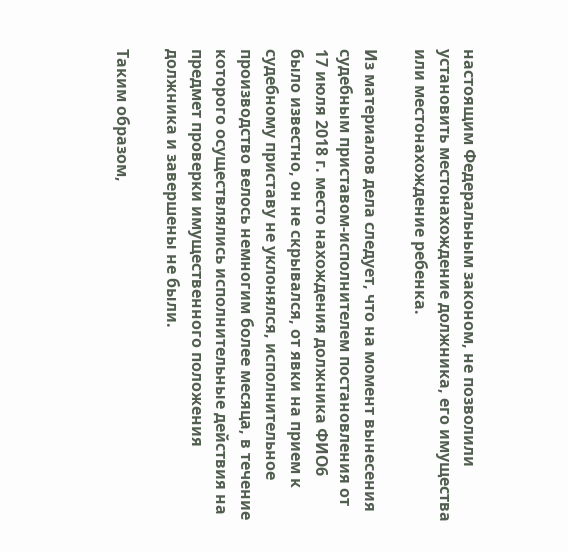настоящим Федеральным законом, не позволили установить местонахождение должника, его имущества или местонахождение ребенка.

Из материалов дела следует, что на момент вынесения судебным приставом-исполнителем постановления от 17 июля 2018 г. место нахождения должника ФИО6 было известно, он не скрывался, от явки на прием к судебному приставу не уклонялся, исполнительное производство велось немногим более месяца, в течение которого осуществлялись исполнительные действия на предмет проверки имущественного положения должника и завершены не были.

Таким образом,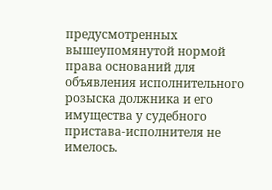предусмотренных вышеупомянутой нормой права оснований для объявления исполнительного розыска должника и его имущества у судебного пристава-исполнителя не имелось.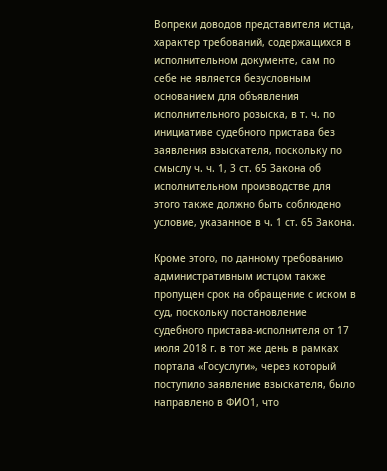Вопреки доводов представителя истца, характер требований, содержащихся в исполнительном документе, сам по себе не является безусловным основанием для объявления исполнительного розыска, в т. ч. по инициативе судебного пристава без заявления взыскателя, поскольку по смыслу ч. ч. 1, 3 ст. 65 Закона об исполнительном производстве для этого также должно быть соблюдено условие, указанное в ч. 1 ст. 65 Закона.

Кроме этого, по данному требованию административным истцом также пропущен срок на обращение с иском в суд, поскольку постановление судебного пристава-исполнителя от 17 июля 2018 г. в тот же день в рамках портала «Госуслуги», через который поступило заявление взыскателя, было направлено в ФИО1, что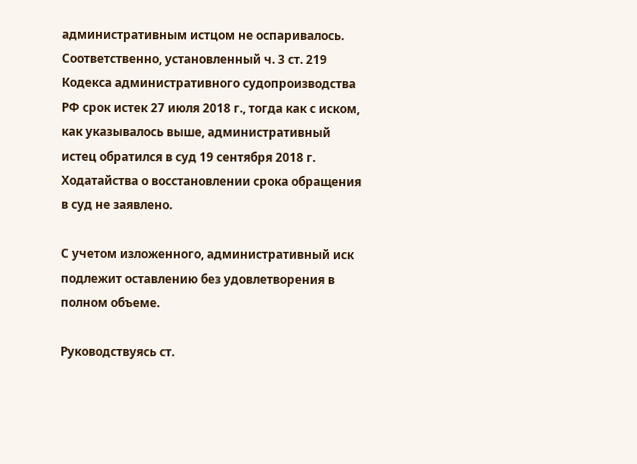административным истцом не оспаривалось. Соответственно, установленный ч. 3 ст. 219 Кодекса административного судопроизводства РФ срок истек 27 июля 2018 г., тогда как с иском, как указывалось выше, административный истец обратился в суд 19 сентября 2018 г. Ходатайства о восстановлении срока обращения в суд не заявлено.

С учетом изложенного, административный иск подлежит оставлению без удовлетворения в полном объеме.

Руководствуясь ст.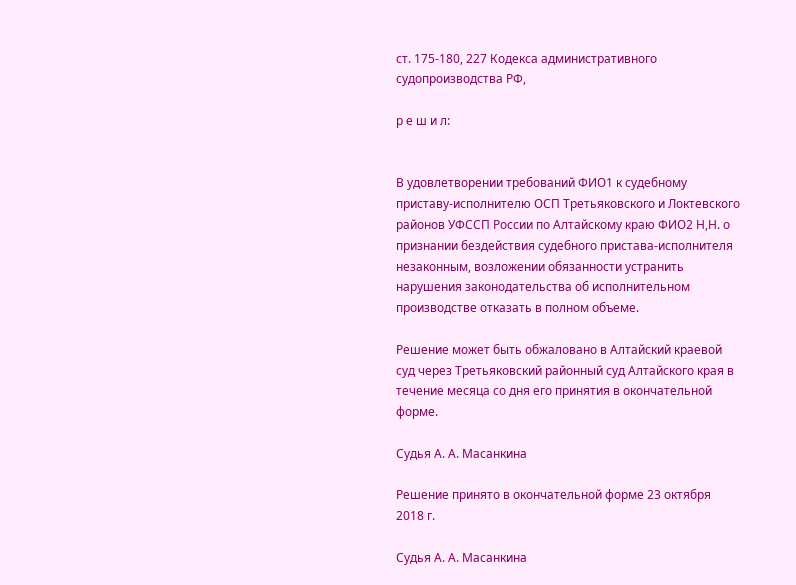ст. 175-180, 227 Кодекса административного судопроизводства РФ,

р е ш и л:


В удовлетворении требований ФИО1 к судебному приставу-исполнителю ОСП Третьяковского и Локтевского районов УФССП России по Алтайскому краю ФИО2 Н,Н. о признании бездействия судебного пристава-исполнителя незаконным, возложении обязанности устранить нарушения законодательства об исполнительном производстве отказать в полном объеме.

Решение может быть обжаловано в Алтайский краевой суд через Третьяковский районный суд Алтайского края в течение месяца со дня его принятия в окончательной форме.

Судья А. А. Масанкина

Решение принято в окончательной форме 23 октября 2018 г.

Судья А. А. Масанкина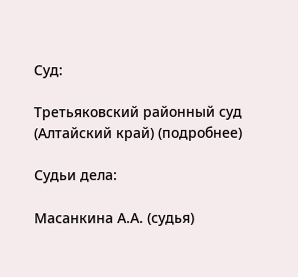Суд:

Третьяковский районный суд (Алтайский край) (подробнее)

Судьи дела:

Масанкина А.А. (судья)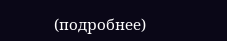(подробнее)